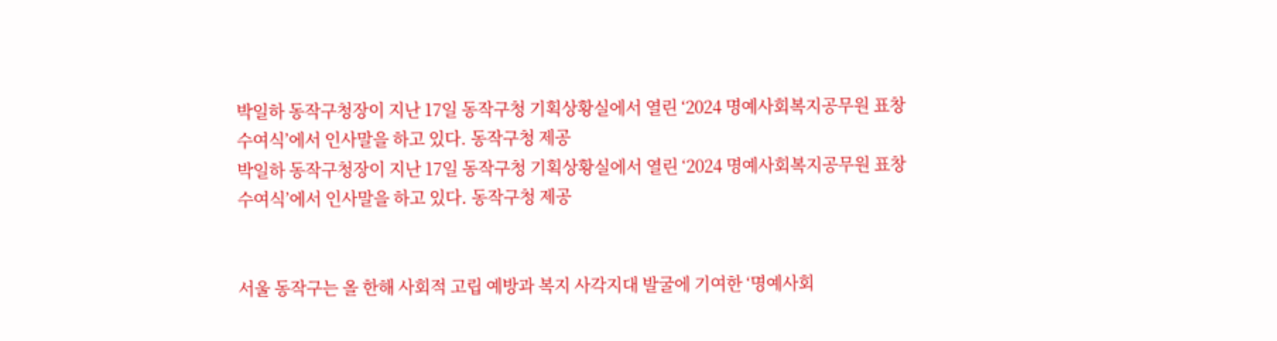박일하 동작구청장이 지난 17일 동작구청 기획상황실에서 열린 ‘2024 명예사회복지공무원 표창 수여식’에서 인사말을 하고 있다. 동작구청 제공
박일하 동작구청장이 지난 17일 동작구청 기획상황실에서 열린 ‘2024 명예사회복지공무원 표창 수여식’에서 인사말을 하고 있다. 동작구청 제공


서울 동작구는 올 한해 사회적 고립 예방과 복지 사각지대 발굴에 기여한 ‘명예사회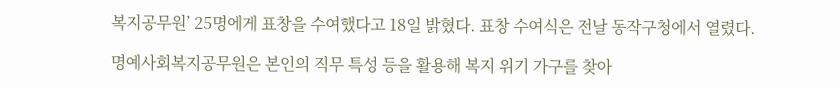복지공무원’ 25명에게 표창을 수여했다고 18일 밝혔다. 표창 수여식은 전날 동작구청에서 열렸다.

명예사회복지공무원은 본인의 직무 특성 등을 활용해 복지 위기 가구를 찾아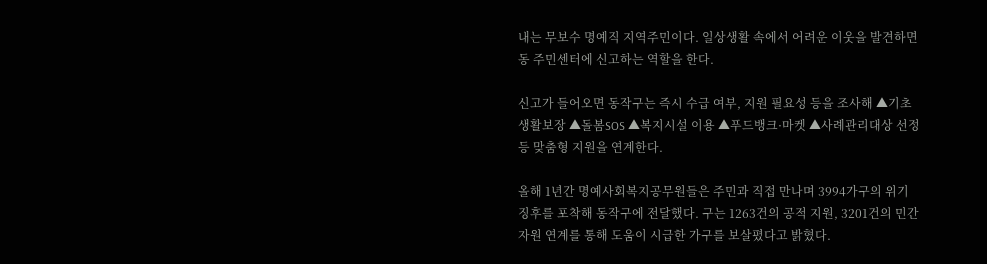내는 무보수 명예직 지역주민이다. 일상생활 속에서 어려운 이웃을 발견하면 동 주민센터에 신고하는 역할을 한다.

신고가 들어오면 동작구는 즉시 수급 여부, 지원 필요성 등을 조사해 ▲기초생활보장 ▲돌봄SOS ▲복지시설 이용 ▲푸드뱅크·마켓 ▲사례관리대상 선정 등 맞춤형 지원을 연계한다.

올해 1년간 명예사회복지공무원들은 주민과 직접 만나며 3994가구의 위기 징후를 포착해 동작구에 전달했다. 구는 1263건의 공적 지원, 3201건의 민간 자원 연계를 통해 도움이 시급한 가구를 보살폈다고 밝혔다.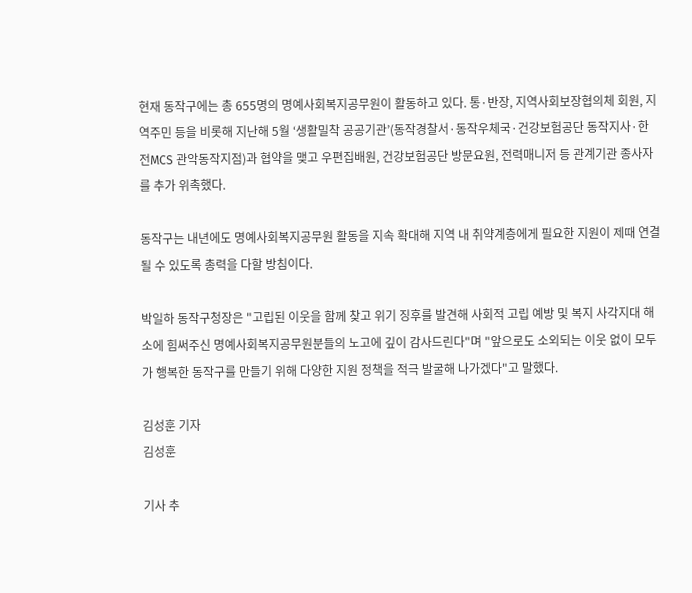현재 동작구에는 총 655명의 명예사회복지공무원이 활동하고 있다. 통·반장, 지역사회보장협의체 회원, 지역주민 등을 비롯해 지난해 5월 ‘생활밀착 공공기관’(동작경찰서·동작우체국·건강보험공단 동작지사·한전MCS 관악동작지점)과 협약을 맺고 우편집배원, 건강보험공단 방문요원, 전력매니저 등 관계기관 종사자를 추가 위촉했다.

동작구는 내년에도 명예사회복지공무원 활동을 지속 확대해 지역 내 취약계층에게 필요한 지원이 제때 연결될 수 있도록 총력을 다할 방침이다.

박일하 동작구청장은 "고립된 이웃을 함께 찾고 위기 징후를 발견해 사회적 고립 예방 및 복지 사각지대 해소에 힘써주신 명예사회복지공무원분들의 노고에 깊이 감사드린다"며 "앞으로도 소외되는 이웃 없이 모두가 행복한 동작구를 만들기 위해 다양한 지원 정책을 적극 발굴해 나가겠다"고 말했다.

김성훈 기자
김성훈

기사 추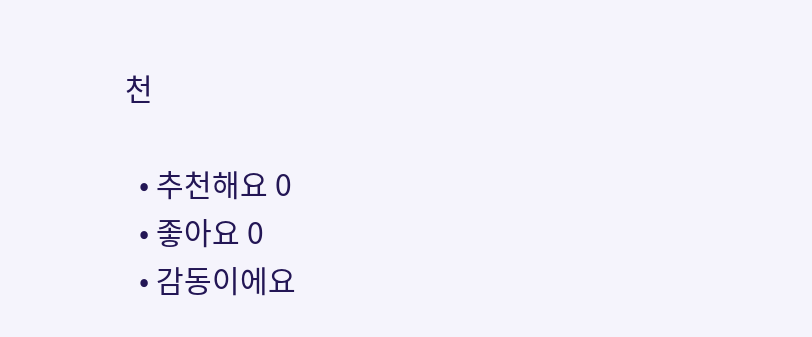천

  • 추천해요 0
  • 좋아요 0
  • 감동이에요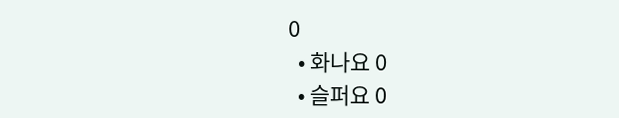0
  • 화나요 0
  • 슬퍼요 0